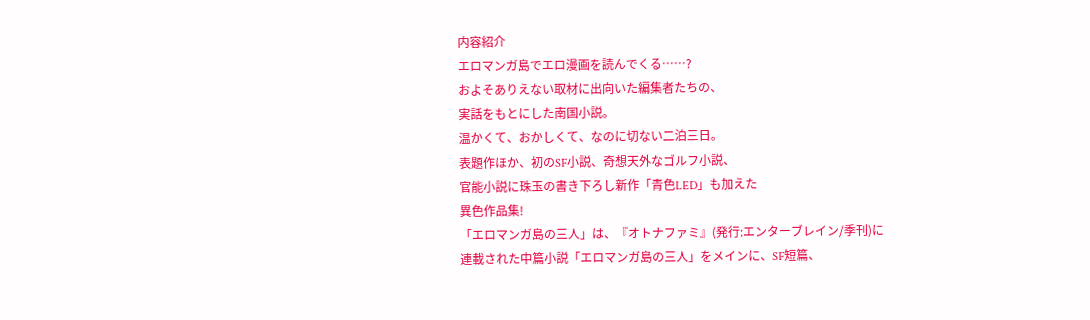内容紹介
エロマンガ島でエロ漫画を読んでくる……?
およそありえない取材に出向いた編集者たちの、
実話をもとにした南国小説。
温かくて、おかしくて、なのに切ない二泊三日。
表題作ほか、初のSF小説、奇想天外なゴルフ小説、
官能小説に珠玉の書き下ろし新作「青色LED」も加えた
異色作品集!
「エロマンガ島の三人」は、『オトナファミ』(発行:エンターブレイン/季刊)に
連載された中篇小説「エロマンガ島の三人」をメインに、SF短篇、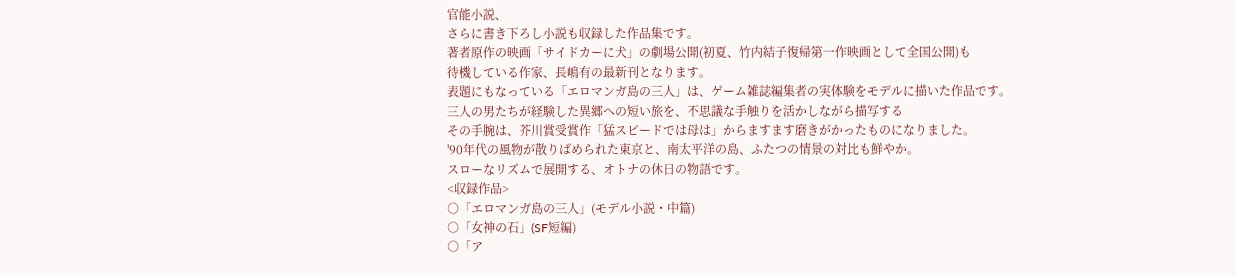官能小説、
さらに書き下ろし小説も収録した作品集です。
著者原作の映画「サイドカーに犬」の劇場公開(初夏、竹内結子復帰第一作映画として全国公開)も
待機している作家、長嶋有の最新刊となります。
表題にもなっている「エロマンガ島の三人」は、ゲーム雑誌編集者の実体験をモデルに描いた作品です。
三人の男たちが経験した異郷への短い旅を、不思議な手触りを活かしながら描写する
その手腕は、芥川賞受賞作「猛スピードでは母は」からますます磨きがかったものになりました。
'90年代の風物が散りばめられた東京と、南太平洋の島、ふたつの情景の対比も鮮やか。
スローなリズムで展開する、オトナの休日の物語です。
<収録作品>
○「エロマンガ島の三人」(モデル小説・中篇)
○「女神の石」(SF短編)
○「ア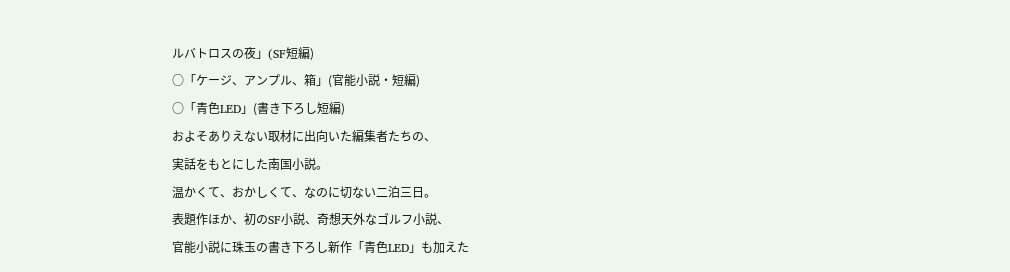ルバトロスの夜」(SF短編)
○「ケージ、アンプル、箱」(官能小説・短編)
○「青色LED」(書き下ろし短編)
およそありえない取材に出向いた編集者たちの、
実話をもとにした南国小説。
温かくて、おかしくて、なのに切ない二泊三日。
表題作ほか、初のSF小説、奇想天外なゴルフ小説、
官能小説に珠玉の書き下ろし新作「青色LED」も加えた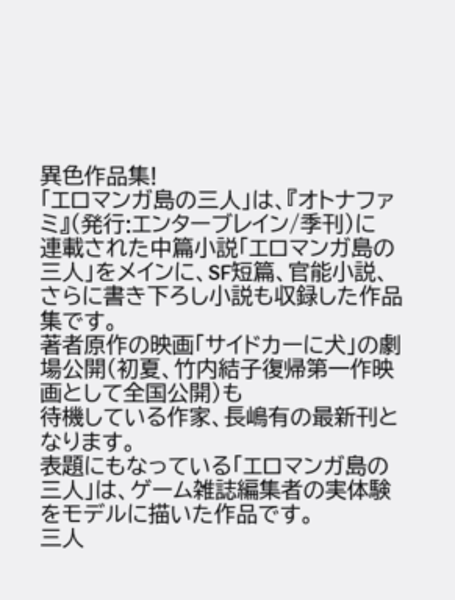異色作品集!
「エロマンガ島の三人」は、『オトナファミ』(発行:エンターブレイン/季刊)に
連載された中篇小説「エロマンガ島の三人」をメインに、SF短篇、官能小説、
さらに書き下ろし小説も収録した作品集です。
著者原作の映画「サイドカーに犬」の劇場公開(初夏、竹内結子復帰第一作映画として全国公開)も
待機している作家、長嶋有の最新刊となります。
表題にもなっている「エロマンガ島の三人」は、ゲーム雑誌編集者の実体験をモデルに描いた作品です。
三人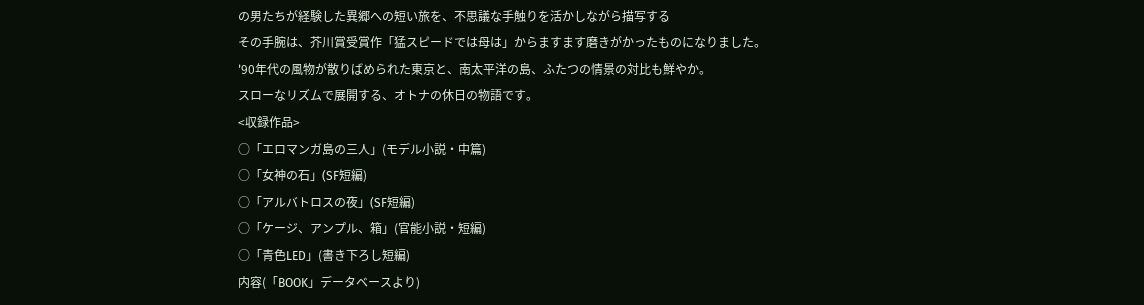の男たちが経験した異郷への短い旅を、不思議な手触りを活かしながら描写する
その手腕は、芥川賞受賞作「猛スピードでは母は」からますます磨きがかったものになりました。
'90年代の風物が散りばめられた東京と、南太平洋の島、ふたつの情景の対比も鮮やか。
スローなリズムで展開する、オトナの休日の物語です。
<収録作品>
○「エロマンガ島の三人」(モデル小説・中篇)
○「女神の石」(SF短編)
○「アルバトロスの夜」(SF短編)
○「ケージ、アンプル、箱」(官能小説・短編)
○「青色LED」(書き下ろし短編)
内容(「BOOK」データベースより)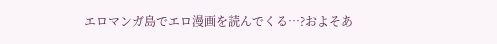エロマンガ島でエロ漫画を読んでくる…?およそあ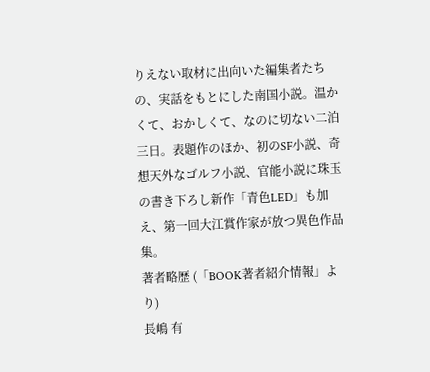りえない取材に出向いた編集者たちの、実話をもとにした南国小説。温かくて、おかしくて、なのに切ない二泊三日。表題作のほか、初のSF小説、奇想天外なゴルフ小説、官能小説に珠玉の書き下ろし新作「青色LED」も加え、第一回大江賞作家が放つ異色作品集。
著者略歴 (「BOOK著者紹介情報」より)
長嶋 有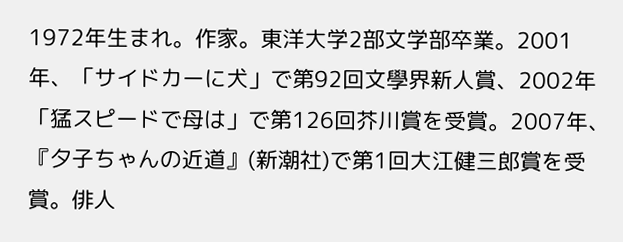1972年生まれ。作家。東洋大学2部文学部卒業。2001年、「サイドカーに犬」で第92回文學界新人賞、2002年「猛スピードで母は」で第126回芥川賞を受賞。2007年、『夕子ちゃんの近道』(新潮社)で第1回大江健三郎賞を受賞。俳人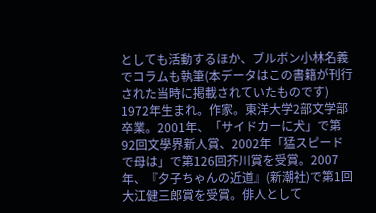としても活動するほか、ブルボン小林名義でコラムも執筆(本データはこの書籍が刊行された当時に掲載されていたものです)
1972年生まれ。作家。東洋大学2部文学部卒業。2001年、「サイドカーに犬」で第92回文學界新人賞、2002年「猛スピードで母は」で第126回芥川賞を受賞。2007年、『夕子ちゃんの近道』(新潮社)で第1回大江健三郎賞を受賞。俳人として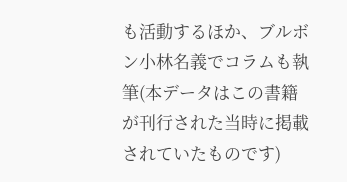も活動するほか、ブルボン小林名義でコラムも執筆(本データはこの書籍が刊行された当時に掲載されていたものです)